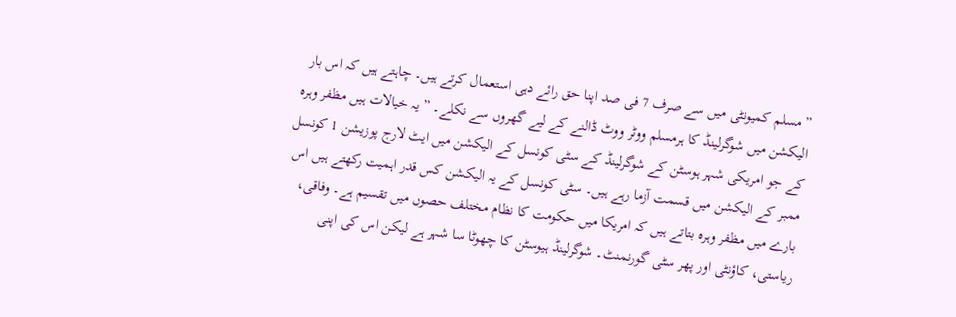” مسلم کمیونٹی میں سے صرف 7 فی صد اپنا حق رائے دہی استعمال کرتے ہیں۔ چاہتے ہیں کہ اس بار الیکشن میں شوگرلینڈ کا ہرمسلم ووٹر ووٹ ڈالنے کے لیے گھروں سے نکلے۔ ” یہ خیالات ہیں مظفر وہرہ کے جو امریکی شہر ہوسٹن کے شوگرلینڈ کے سٹی کونسل کے الیکشن میں ایٹ لارج پوزیشن 1 کونسل ممبر کے الیکشن میں قسمت آزما رہے ہیں۔ سٹی کونسل کے یہ الیکشن کس قدر اہمیت رکھتے ہیں اس بارے میں مظفر وہرہ بتاتے ہیں کہ امریکا میں حکومت کا نظام مختلف حصوں میں تقسیم ہے۔ وفاقی، ریاستی، کاؤنٹی اور پھر سٹی گورنمنٹ۔ شوگرلینڈ ہیوسٹن کا چھوٹا سا شہر ہے لیکن اس کی اپنی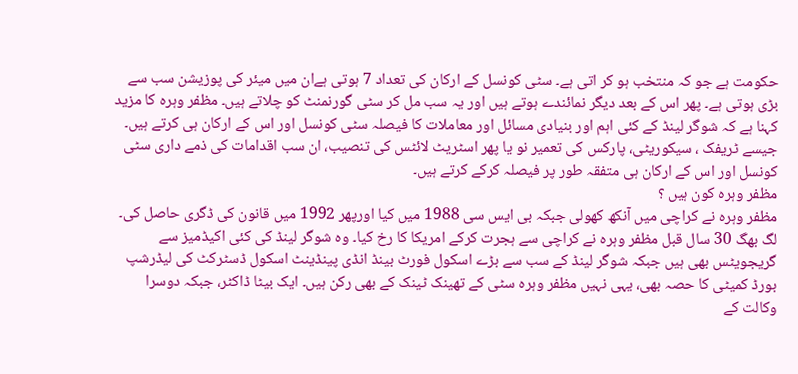حکومت ہے جو کہ منتخب ہو کر اتی ہے۔ سٹی کونسل کے ارکان کی تعداد 7 ہوتی ہےان میں میئر کی پوزیشن سب سے بڑی ہوتی ہے۔ پھر اس کے بعد دیگر نمائندے ہوتے ہیں اور یہ سب مل کر سٹی گورنمنٹ کو چلاتے ہیں۔ مظفر وہرہ کا مزید کہنا ہے کہ شوگر لینڈ کے کئی اہم اور بنیادی مسائل اور معاملات کا فیصلہ سٹی کونسل اور اس کے ارکان ہی کرتے ہیں۔ جیسے ٹریفک ، سیکوریٹی، پارکس کی تعمیر نو یا پھر اسٹریٹ لائٹس کی تنصیب، ان سب اقدامات کی ذمے داری سٹی کونسل اور اس کے ارکان ہی متفقہ طور پر فیصلہ کرکے کرتے ہیں۔
مظفر وہرہ کون ہیں ؟
مظفر وہرہ نے کراچی میں آنکھ کھولی جبکہ بی ایس سی 1988 میں کیا اورپھر 1992 میں قانون کی ڈگری حاصل کی۔ لگ بھگ 30 سال قبل مظفر وہرہ نے کراچی سے ہجرت کرکے امریکا کا رخ کیا۔ وہ شوگر لینڈ کی کئی اکیڈمیز سے گریجویٹس بھی ہیں جبکہ شوگر لینڈ کے سب سے بڑے اسکول فورٹ بینڈ انڈی پینڈینٹ اسکول ڈسٹرکٹ کی لیڈرشپ بورڈ کمیٹی کا حصہ بھی، یہی نہیں مظفر وہرہ سٹی کے تھینک ٹینک کے بھی رکن ہیں۔ ایک بیٹا ڈاکٹر، جبکہ دوسرا وکالت کے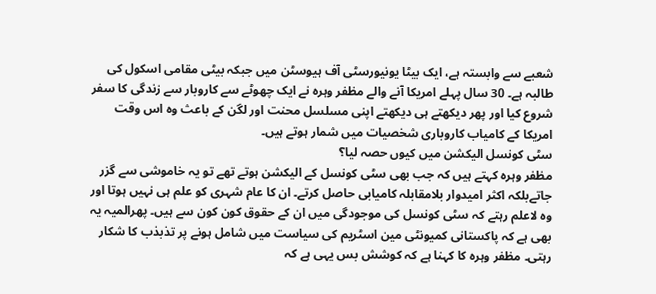شعبے سے وابستہ ہے، ایک بیٹا یونیورسٹی آف ہیوسٹن میں جبکہ بیٹی مقامی اسکول کی طالبہ ہے۔ 30 سال پہلے امریکا آنے والے مظفر وہرہ نے ایک چھوٹے سے کاروبار سے زندگی کا سفر شروع کیا اور پھر دیکھتے ہی دیکھتے اپنی مسلسل محنت اور لگن کے باعث وہ اس وقت امریکا کے کامیاب کاروباری شخصیات میں شمار ہوتے ہیں۔
سٹی کونسل الیکشن میں کیوں حصہ لیا؟
مظفر وہرہ کہتے ہیں کہ جب بھی سٹی کونسل کے الیکشن ہوتے تھے تو یہ خاموشی سے گزر جاتےبلکہ اکثر امیدوار بلامقابلہ کامیابی حاصل کرتے۔ ان کا عام شہری کو علم ہی نہیں ہوتا اور وہ لاعلم رہتے کہ سٹی کونسل کی موجودگی میں ان کے حقوق کون کون سے ہیں۔ پھرالمیہ یہ بھی ہے کہ پاکستانی کمیونٹی مین اسٹریم کی سیاست میں شامل ہونے پر تذبذب کا شکار رہتی۔ مظفر وہرہ کا کہنا ہے کہ کوشش بس یہی ہے کہ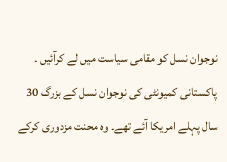نوجوان نسل کو مقامی سیاست میں لے کرآئیں ۔ پاکستانی کمیونٹی کی نوجوان نسل کے بزرگ 30 سال پہلے امریکا آئے تھے۔ وہ محنت مزدوری کرکے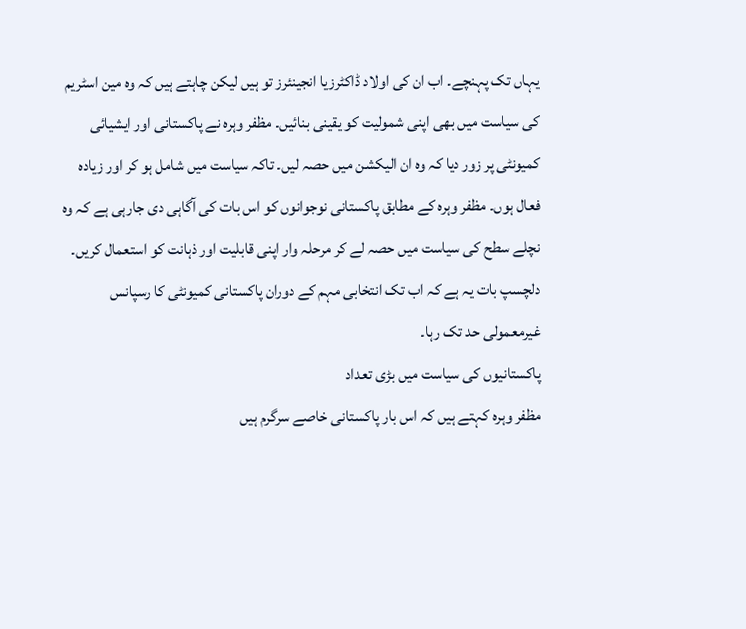یہاں تک پہنچے۔ اب ان کی اولاد ڈاکٹرزیا انجینئرز تو ہیں لیکن چاہتے ہیں کہ وہ مین اسٹریم کی سیاست میں بھی اپنی شمولیت کو یقینی بنائیں۔ مظفر وہرہ نے پاکستانی اور ایشیائی کمیونٹی پر زور دیا کہ وہ ان الیکشن میں حصہ لیں۔ تاکہ سیاست میں شامل ہو کر اور زیادہ فعال ہوں۔ مظفر وہرہ کے مطابق پاکستانی نوجوانوں کو اس بات کی آگاہی دی جارہی ہے کہ وہ نچلے سطح کی سیاست میں حصہ لے کر مرحلہ وار اپنی قابلیت اور ذہانت کو استعمال کریں۔ دلچسپ بات یہ ہے کہ اب تک انتخابی مہم کے دوران پاکستانی کمیونٹی کا رسپانس غیرمعمولی حد تک رہا۔
پاکستانیوں کی سیاست میں بڑی تعداد
مظفر وہرہ کہتے ہیں کہ اس بار پاکستانی خاصے سرگرم ہیں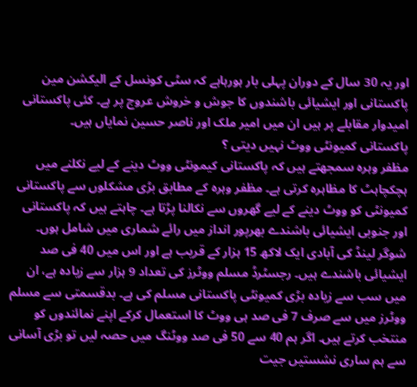اور یہ 30 سال کے دوران پہلی بار ہورہاہے کہ سٹی کونسل کے الیکشن مین پاکستانی اور ایشیائی باشندوں کا جوش و خروش عروج پر ہے۔ کئی پاکستانی امیدوار مقابلے پر ہیں ان میں امیر ملک اور ناصر حسین نمایاں ہیں۔
پاکستانی کمیونٹی ووٹ نہیں دیتی ؟
مظفر وہرہ سمجھتے ہیں کہ پاکستانی کیمونٹی ووٹ دینے کے لیے نکلنے میں ہچکچاہٹ کا مظاہرہ کرتی ہے۔ مظفر وہرہ کے مطابق بڑی مشکلوں سے پاکستانی کمیونٹی کو ووٹ دینے کے لیے گھروں سے نکالنا پڑتا ہے۔ چاہتے ہیں کہ پاکستانی اور جنوبی ایشیائی باشندے بھرپور انداز میں رائے شماری میں شامل ہوں۔ شوگر لینڈ کی آبادی ایک لاکھ 15 ہزار کے قریب ہے اور اس میں 40 فی صد ایشیائی باشندے ہیں۔ رجسٹرڈ مسلم ووٹرز کی تعداد 9 ہزار سے زیادہ ہے، ان میں سب سے زیادہ بڑی کمیونٹی پاکستانی مسلم کی ہے۔ بدقسمتی سے مسلم ووٹرز میں سے صرف 7 فی صد ہی ووٹ کا استعمال کرکے اپنے نمائندوں کو منتخب کرتے ہیں۔ اگر ہم 40 سے 50 فی صد ووٹنگ میں حصہ لیں تو بڑی آسانی سے ہم ساری نشستیں جیت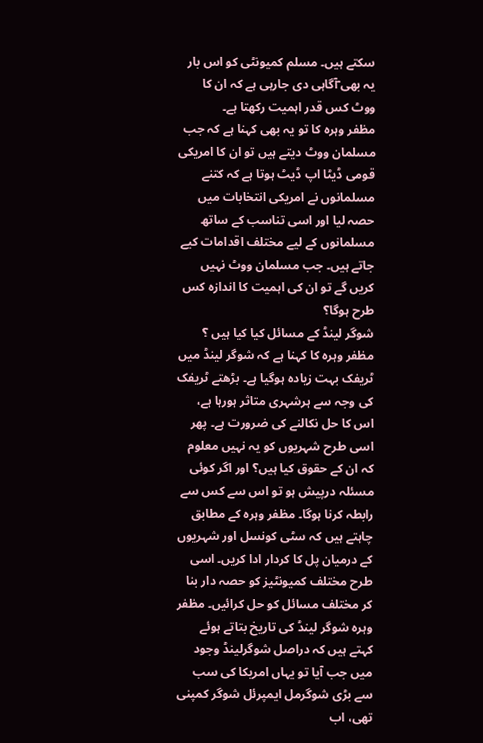سکتے ہیں۔ مسلم کمیونٹی کو اس بار یہ بھی ۤآگاہی دی جارہی ہے کہ ان کا ووٹ کس قدر اہمیت رکھتا ہے۔
مظفر وہرہ کا تو یہ بھی کہنا ہے کہ جب مسلمان ووٹ دیتے ہیں تو ان کا امریکی قومی ڈیٹا اپ ڈیٹ ہوتا ہے کہ کتنے مسلمانوں نے امریکی انتخابات میں حصہ لیا اور اسی تناسب کے ساتھ مسلمانوں کے لیے مختلف اقدامات کیے جاتے ہیں۔ جب مسلمان ووٹ نہیں کریں گے تو ان کی اہمیت کا اندازہ کس طرح ہوگا؟
شوگر لینڈ کے مسائل کیا کیا ہیں ؟َ
مظفر وہرہ کا کہنا ہے کہ شوگر لینڈ میں ٹریفک بہت زیادہ ہوگیا ہے۔ بڑھتے ٹریفک کی وجہ سے ہرشہری متاثر ہورہا ہے، اس کا حل نکالنے کی ضرورت ہے۔ پھر اسی طرح شہریوں کو یہ نہیں معلوم کہ ان کے حقوق کیا ہیں؟ اور اگر کوئی مسئلہ درپیش ہو تو اس سے کس سے رابطہ کرنا ہوگا۔ مظفر وہرہ کے مطابق چاہتے ہیں کہ سٹی کونسل اور شہریوں کے درمیان پل کا کردار ادا کریں۔ اسی طرح مختلف کمیونٹیز کو حصہ دار بنا کر مختلف مسائل کو حل کرائیں۔ مظفر وہرہ شوگر لینڈ کی تاریخ بتاتے ہوئے کہتے ہیں کہ دراصل شوگرلینڈ وجود میں جب آیا تو یہاں امریکا کی سب سے بڑی شوگرمل ایمپرئل شوگر کمپنی تھی، اب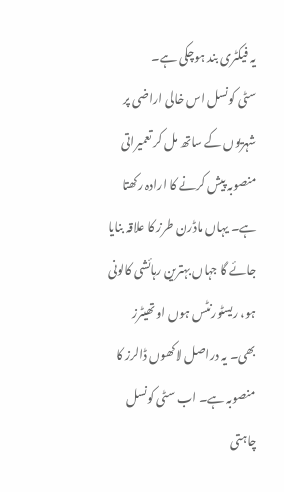یہ فیکٹری بند ہوچکی ہے۔
سٹی کونسل اس خالی اراضی پر شہریوں کے ساتھ مل کر تعمیراتی منصوبہ پیش کرنے کا ارادہ رکھتا ہے۔ یہاں ماڈرن طرز کا علاقہ بنایا جائے گا جہاں بہترین رہائشی کالونی ہو، ریسٹورنٹس ہوں او تھیٹرز بھی۔ یہ دراصل لاکھوں ڈالرز کا منصوبہ ہے۔ اب سٹی کونسل چاہتی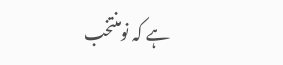ہے کہ نومنتخب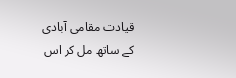قیادت مقامی آبادی کے ساتھ مل کر اس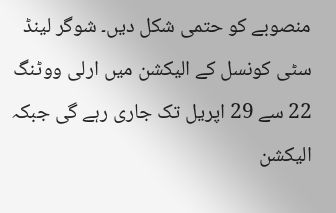منصوبے کو حتمی شکل دیں۔ شوگر لینڈ سٹی کونسل کے الیکشن میں ارلی ووٹنگ 22 سے 29 اپریل تک جاری رہے گی جبکہ الیکشن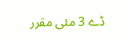ڈے 3 مئی مقرر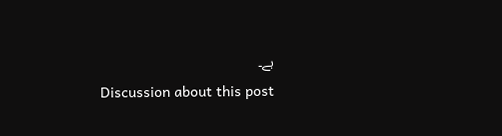ہے۔
Discussion about this post